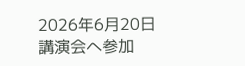2026年6月20日 講演会へ参加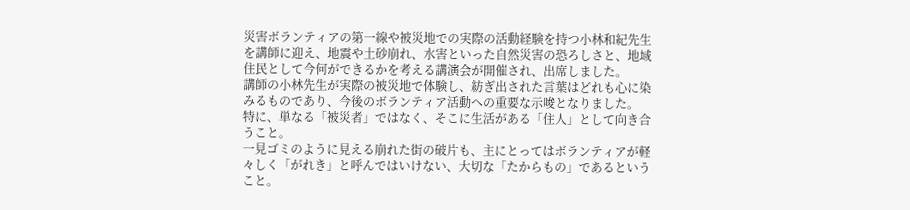災害ボランティアの第一線や被災地での実際の活動経験を持つ小林和紀先生を講師に迎え、地震や土砂崩れ、水害といった自然災害の恐ろしさと、地域住民として今何ができるかを考える講演会が開催され、出席しました。
講師の小林先生が実際の被災地で体験し、紡ぎ出された言葉はどれも心に染みるものであり、今後のボランティア活動への重要な示唆となりました。
特に、単なる「被災者」ではなく、そこに生活がある「住人」として向き合うこと。
一見ゴミのように見える崩れた街の破片も、主にとってはボランティアが軽々しく「がれき」と呼んではいけない、大切な「たからもの」であるということ。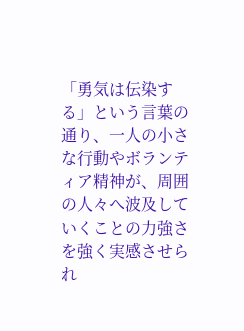「勇気は伝染する」という言葉の通り、一人の小さな行動やボランティア精神が、周囲の人々へ波及していくことの力強さを強く実感させられ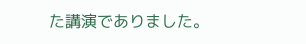た講演でありました。